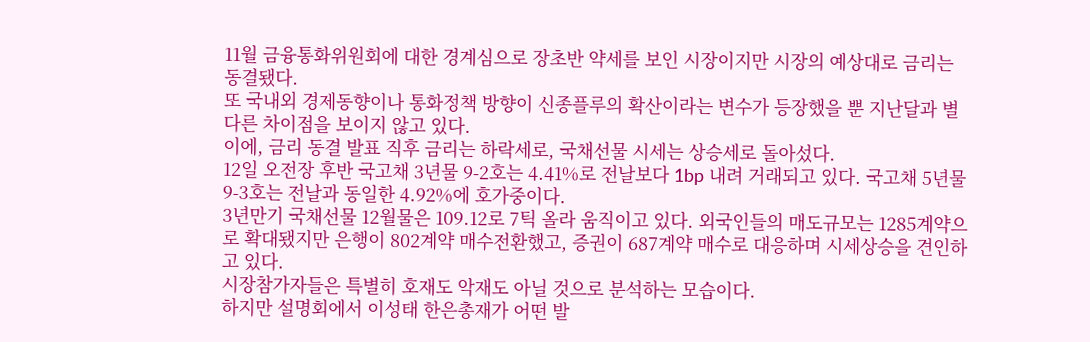11월 금융통화위원회에 대한 경계심으로 장초반 약세를 보인 시장이지만 시장의 예상대로 금리는 동결됐다.
또 국내외 경제동향이나 통화정책 방향이 신종플루의 확산이라는 변수가 등장했을 뿐 지난달과 별다른 차이점을 보이지 않고 있다.
이에, 금리 동결 발표 직후 금리는 하락세로, 국채선물 시세는 상승세로 돌아섰다.
12일 오전장 후반 국고채 3년물 9-2호는 4.41%로 전날보다 1bp 내려 거래되고 있다. 국고채 5년물 9-3호는 전날과 동일한 4.92%에 호가중이다.
3년만기 국채선물 12월물은 109.12로 7틱 올라 움직이고 있다. 외국인들의 매도규모는 1285계약으로 확대됐지만 은행이 802계약 매수전환했고, 증권이 687계약 매수로 대응하며 시세상승을 견인하고 있다.
시장참가자들은 특별히 호재도 악재도 아닐 것으로 분석하는 모습이다.
하지만 설명회에서 이성태 한은총재가 어떤 발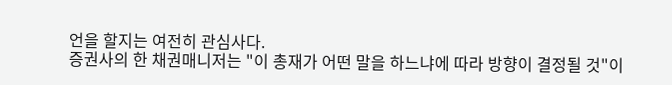언을 할지는 여전히 관심사다.
증권사의 한 채권매니저는 "이 총재가 어떤 말을 하느냐에 따라 방향이 결정될 것"이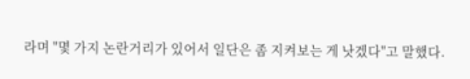라며 "몇 가지 논란거리가 있어서 일단은 좀 지켜보는 게 낫겠다"고 말했다.